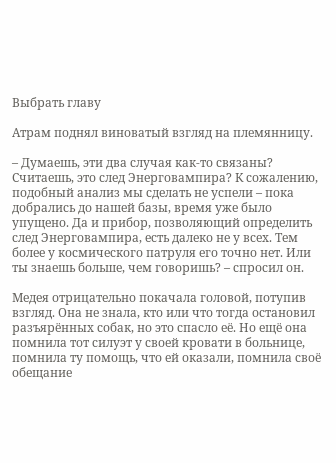Выбрать главу

Атрам поднял виноватый взгляд на племянницу.

– Думаешь, эти два случая как-то связаны? Считаешь, это след Энерговампира? К сожалению, подобный анализ мы сделать не успели – пока добрались до нашей базы, время уже было упущено. Да и прибор, позволяющий определить след Энерговампира, есть далеко не у всех. Тем более у космического патруля его точно нет. Или ты знаешь больше, чем говоришь? – спросил он.

Медея отрицательно покачала головой, потупив взгляд. Она не знала, кто или что тогда остановил разъярённых собак, но это спасло её. Но ещё она помнила тот силуэт у своей кровати в больнице, помнила ту помощь, что ей оказали, помнила своё обещание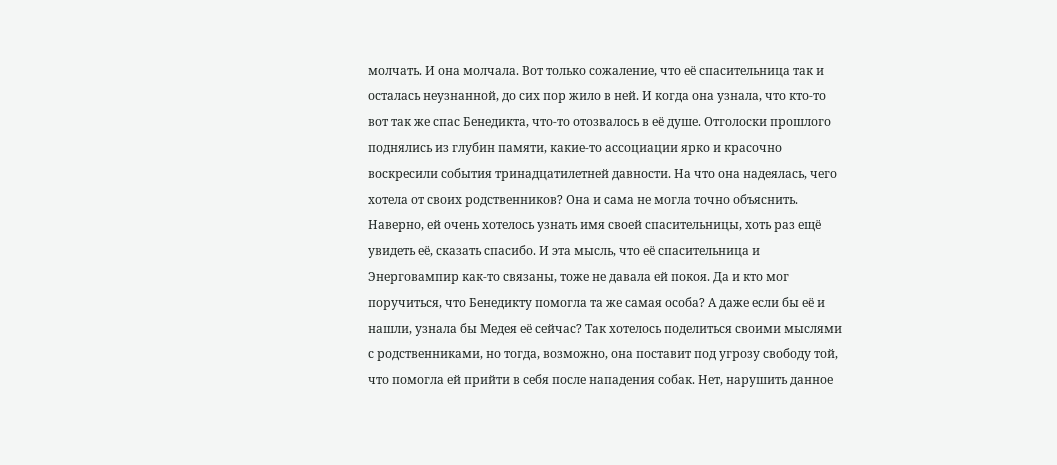молчать. И она молчала. Вот только сожаление, что её спасительница так и осталась неузнанной, до сих пор жило в ней. И когда она узнала, что кто-то вот так же спас Бенедикта, что-то отозвалось в её душе. Отголоски прошлого поднялись из глубин памяти, какие-то ассоциации ярко и красочно воскресили события тринадцатилетней давности. На что она надеялась, чего хотела от своих родственников? Она и сама не могла точно объяснить. Наверно, ей очень хотелось узнать имя своей спасительницы, хоть раз ещё увидеть её, сказать спасибо. И эта мысль, что её спасительница и Энерговампир как-то связаны, тоже не давала ей покоя. Да и кто мог поручиться, что Бенедикту помогла та же самая особа? А даже если бы её и нашли, узнала бы Медея её сейчас? Так хотелось поделиться своими мыслями с родственниками, но тогда, возможно, она поставит под угрозу свободу той, что помогла ей прийти в себя после нападения собак. Нет, нарушить данное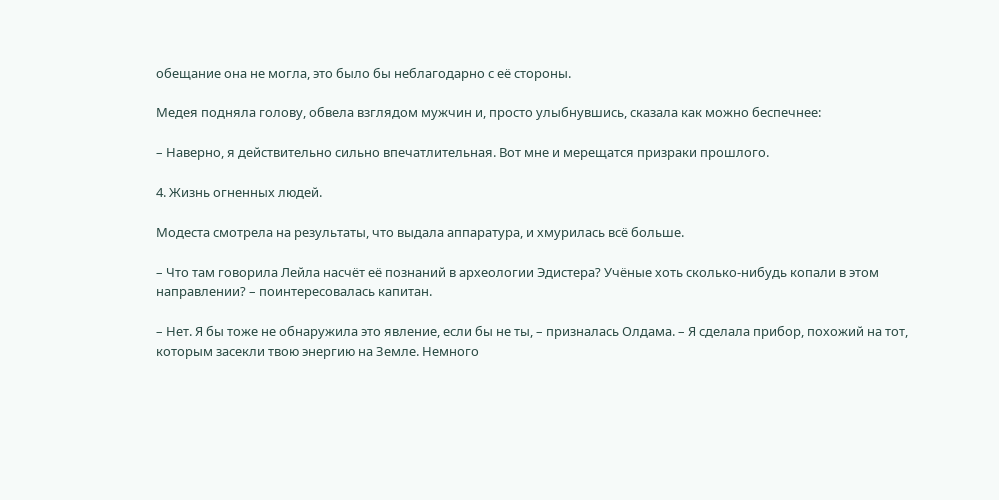обещание она не могла, это было бы неблагодарно с её стороны.

Медея подняла голову, обвела взглядом мужчин и, просто улыбнувшись, сказала как можно беспечнее:

– Наверно, я действительно сильно впечатлительная. Вот мне и мерещатся призраки прошлого.

4. Жизнь огненных людей.

Модеста смотрела на результаты, что выдала аппаратура, и хмурилась всё больше.

– Что там говорила Лейла насчёт её познаний в археологии Эдистера? Учёные хоть сколько-нибудь копали в этом направлении? – поинтересовалась капитан.

– Нет. Я бы тоже не обнаружила это явление, если бы не ты, – призналась Олдама. – Я сделала прибор, похожий на тот, которым засекли твою энергию на Земле. Немного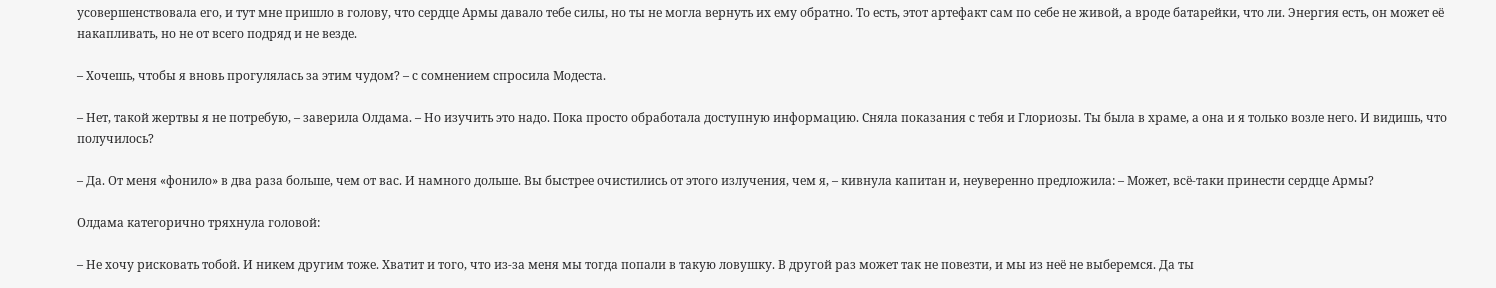усовершенствовала его, и тут мне пришло в голову, что сердце Армы давало тебе силы, но ты не могла вернуть их ему обратно. То есть, этот артефакт сам по себе не живой, а вроде батарейки, что ли. Энергия есть, он может её накапливать, но не от всего подряд и не везде.

– Хочешь, чтобы я вновь прогулялась за этим чудом? – с сомнением спросила Модеста.

– Нет, такой жертвы я не потребую, – заверила Олдама. – Но изучить это надо. Пока просто обработала доступную информацию. Сняла показания с тебя и Глориозы. Ты была в храме, а она и я только возле него. И видишь, что получилось?

– Да. От меня «фонило» в два раза больше, чем от вас. И намного дольше. Вы быстрее очистились от этого излучения, чем я, – кивнула капитан и, неуверенно предложила: – Может, всё-таки принести сердце Армы?

Олдама категорично тряхнула головой:

– Не хочу рисковать тобой. И никем другим тоже. Хватит и того, что из-за меня мы тогда попали в такую ловушку. В другой раз может так не повезти, и мы из неё не выберемся. Да ты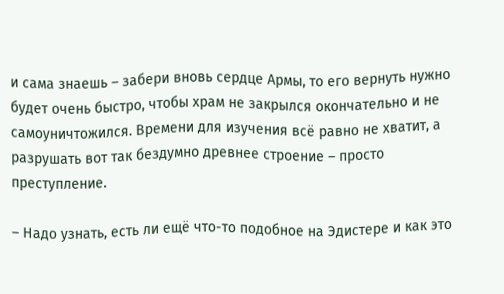и сама знаешь – забери вновь сердце Армы, то его вернуть нужно будет очень быстро, чтобы храм не закрылся окончательно и не самоуничтожился. Времени для изучения всё равно не хватит, а разрушать вот так бездумно древнее строение – просто преступление.

– Надо узнать, есть ли ещё что-то подобное на Эдистере и как это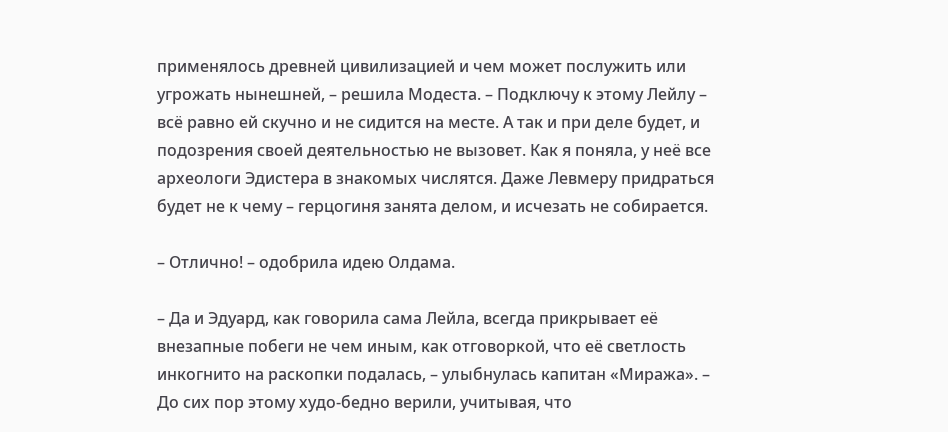применялось древней цивилизацией и чем может послужить или угрожать нынешней, – решила Модеста. – Подключу к этому Лейлу – всё равно ей скучно и не сидится на месте. А так и при деле будет, и подозрения своей деятельностью не вызовет. Как я поняла, у неё все археологи Эдистера в знакомых числятся. Даже Левмеру придраться будет не к чему – герцогиня занята делом, и исчезать не собирается.

– Отлично! – одобрила идею Олдама.

– Да и Эдуард, как говорила сама Лейла, всегда прикрывает её внезапные побеги не чем иным, как отговоркой, что её светлость инкогнито на раскопки подалась, – улыбнулась капитан «Миража». – До сих пор этому худо-бедно верили, учитывая, что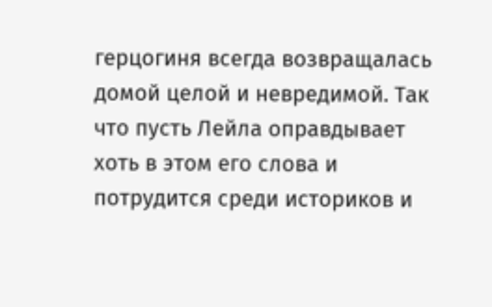герцогиня всегда возвращалась домой целой и невредимой. Так что пусть Лейла оправдывает хоть в этом его слова и потрудится среди историков и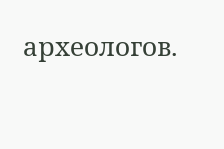археологов.